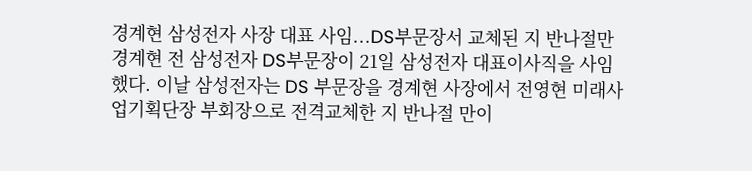경계현 삼성전자 사장 대표 사임...DS부문장서 교체된 지 반나절만
경계현 전 삼성전자 DS부문장이 21일 삼성전자 대표이사직을 사임했다. 이날 삼성전자는 DS 부문장을 경계현 사장에서 전영현 미래사업기획단장 부회장으로 전격교체한 지 반나절 만이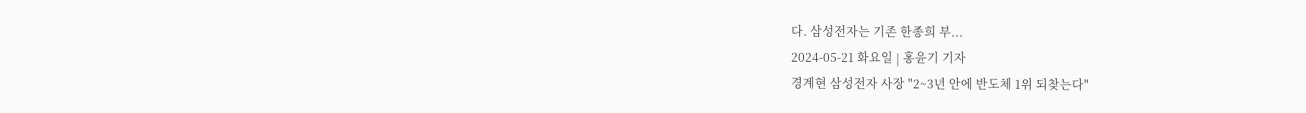다. 삼성전자는 기존 한종희 부...
2024-05-21 화요일 | 홍윤기 기자
경계현 삼성전자 사장 "2~3년 안에 반도체 1위 되찾는다"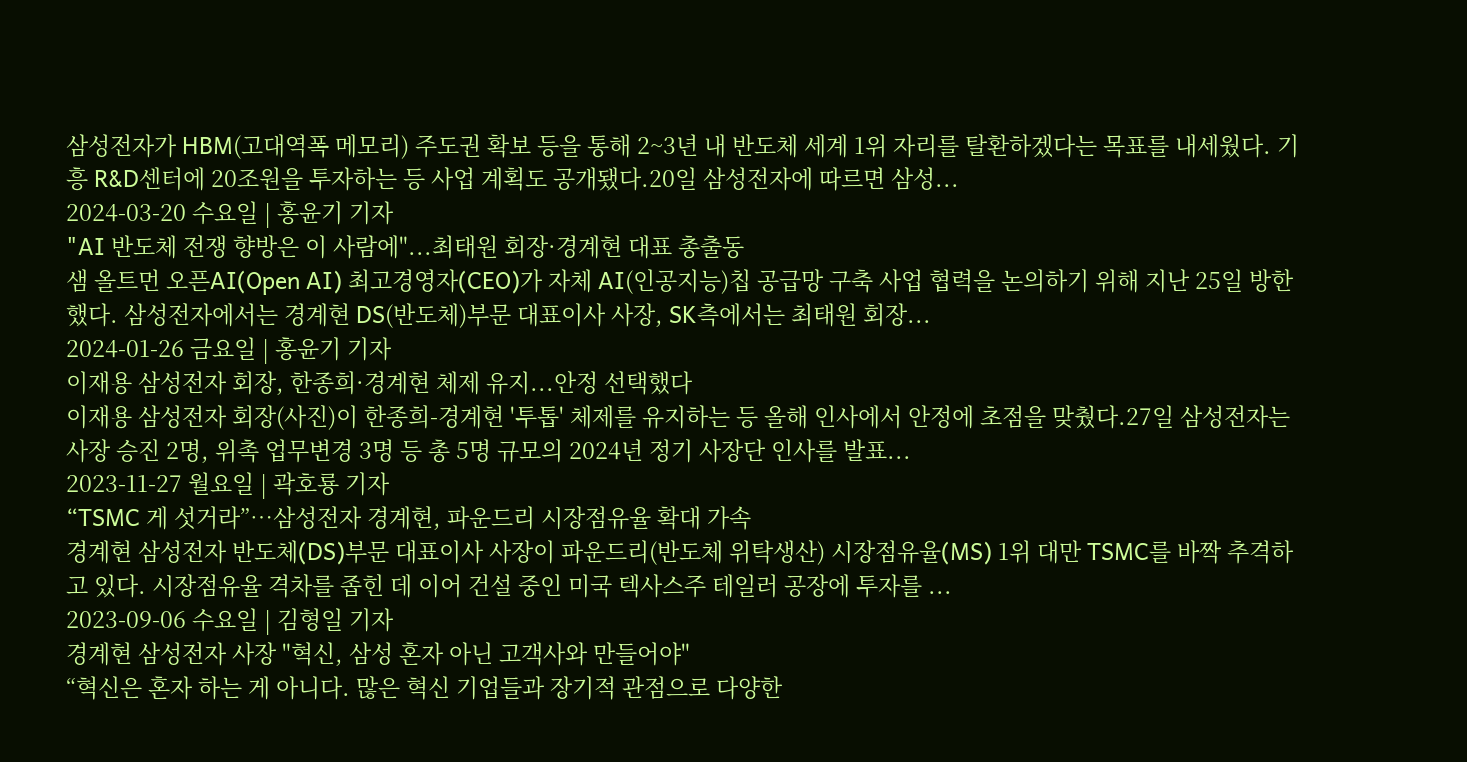삼성전자가 HBM(고대역폭 메모리) 주도권 확보 등을 통해 2~3년 내 반도체 세계 1위 자리를 탈환하겠다는 목표를 내세웠다. 기흥 R&D센터에 20조원을 투자하는 등 사업 계획도 공개됐다.20일 삼성전자에 따르면 삼성...
2024-03-20 수요일 | 홍윤기 기자
"AI 반도체 전쟁 향방은 이 사람에"...최태원 회장·경계현 대표 총출동
샘 올트먼 오픈AI(Open AI) 최고경영자(CEO)가 자체 AI(인공지능)칩 공급망 구축 사업 협력을 논의하기 위해 지난 25일 방한했다. 삼성전자에서는 경계현 DS(반도체)부문 대표이사 사장, SK측에서는 최태원 회장...
2024-01-26 금요일 | 홍윤기 기자
이재용 삼성전자 회장, 한종희·경계현 체제 유지...안정 선택했다
이재용 삼성전자 회장(사진)이 한종희-경계현 '투톱' 체제를 유지하는 등 올해 인사에서 안정에 초점을 맞췄다.27일 삼성전자는 사장 승진 2명, 위촉 업무변경 3명 등 총 5명 규모의 2024년 정기 사장단 인사를 발표...
2023-11-27 월요일 | 곽호룡 기자
“TSMC 게 섯거라”…삼성전자 경계현, 파운드리 시장점유율 확대 가속
경계현 삼성전자 반도체(DS)부문 대표이사 사장이 파운드리(반도체 위탁생산) 시장점유율(MS) 1위 대만 TSMC를 바짝 추격하고 있다. 시장점유율 격차를 좁힌 데 이어 건설 중인 미국 텍사스주 테일러 공장에 투자를 ...
2023-09-06 수요일 | 김형일 기자
경계현 삼성전자 사장 "혁신, 삼성 혼자 아닌 고객사와 만들어야"
“혁신은 혼자 하는 게 아니다. 많은 혁신 기업들과 장기적 관점으로 다양한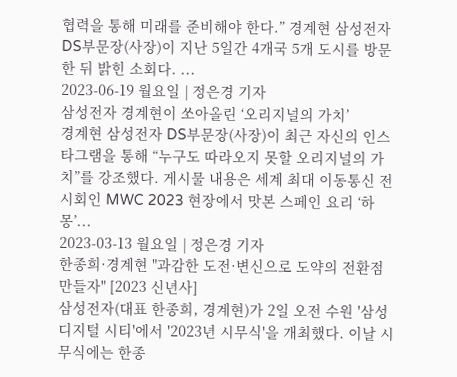협력을 통해 미래를 준비해야 한다.” 경계현 삼성전자 DS부문장(사장)이 지난 5일간 4개국 5개 도시를 방문한 뒤 밝힌 소회다. ...
2023-06-19 월요일 | 정은경 기자
삼성전자 경계현이 쏘아올린 ‘오리지널의 가치’
경계현 삼성전자 DS부문장(사장)이 최근 자신의 인스타그램을 통해 “누구도 따라오지 못할 오리지널의 가치”를 강조했다. 게시물 내용은 세계 최대 이동통신 전시회인 MWC 2023 현장에서 맛본 스페인 요리 ‘하몽’...
2023-03-13 월요일 | 정은경 기자
한종희·경계현 "과감한 도전·변신으로 도약의 전환점 만들자" [2023 신년사]
삼성전자(대표 한종희, 경계현)가 2일 오전 수원 '삼성 디지털 시티'에서 '2023년 시무식'을 개최했다. 이날 시무식에는 한종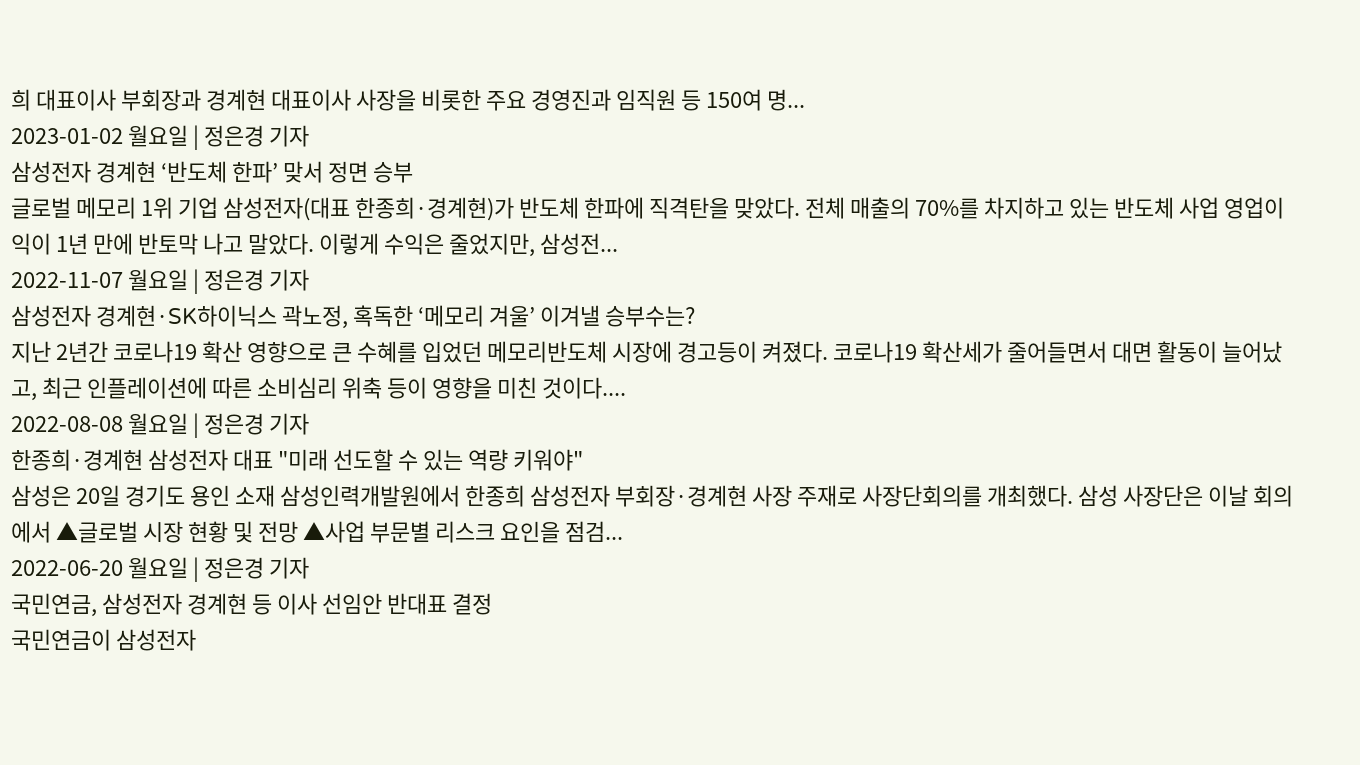희 대표이사 부회장과 경계현 대표이사 사장을 비롯한 주요 경영진과 임직원 등 150여 명...
2023-01-02 월요일 | 정은경 기자
삼성전자 경계현 ‘반도체 한파’ 맞서 정면 승부
글로벌 메모리 1위 기업 삼성전자(대표 한종희·경계현)가 반도체 한파에 직격탄을 맞았다. 전체 매출의 70%를 차지하고 있는 반도체 사업 영업이익이 1년 만에 반토막 나고 말았다. 이렇게 수익은 줄었지만, 삼성전...
2022-11-07 월요일 | 정은경 기자
삼성전자 경계현·SK하이닉스 곽노정, 혹독한 ‘메모리 겨울’ 이겨낼 승부수는?
지난 2년간 코로나19 확산 영향으로 큰 수혜를 입었던 메모리반도체 시장에 경고등이 켜졌다. 코로나19 확산세가 줄어들면서 대면 활동이 늘어났고, 최근 인플레이션에 따른 소비심리 위축 등이 영향을 미친 것이다....
2022-08-08 월요일 | 정은경 기자
한종희·경계현 삼성전자 대표 "미래 선도할 수 있는 역량 키워야"
삼성은 20일 경기도 용인 소재 삼성인력개발원에서 한종희 삼성전자 부회장·경계현 사장 주재로 사장단회의를 개최했다. 삼성 사장단은 이날 회의에서 ▲글로벌 시장 현황 및 전망 ▲사업 부문별 리스크 요인을 점검...
2022-06-20 월요일 | 정은경 기자
국민연금, 삼성전자 경계현 등 이사 선임안 반대표 결정
국민연금이 삼성전자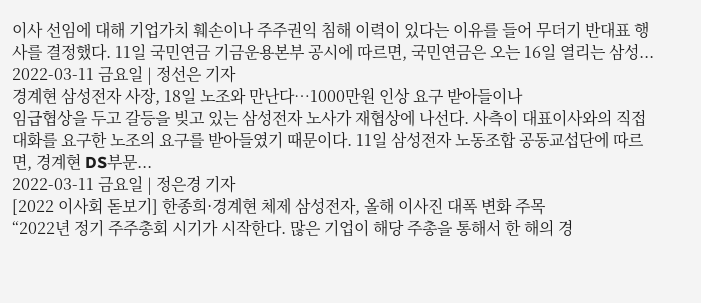이사 선임에 대해 기업가치 훼손이나 주주권익 침해 이력이 있다는 이유를 들어 무더기 반대표 행사를 결정했다. 11일 국민연금 기금운용본부 공시에 따르면, 국민연금은 오는 16일 열리는 삼성...
2022-03-11 금요일 | 정선은 기자
경계현 삼성전자 사장, 18일 노조와 만난다…1000만원 인상 요구 받아들이나
임급협상을 두고 갈등을 빚고 있는 삼성전자 노사가 재협상에 나선다. 사측이 대표이사와의 직접 대화를 요구한 노조의 요구를 받아들였기 때문이다. 11일 삼성전자 노동조합 공동교섭단에 따르면, 경계현 DS부문...
2022-03-11 금요일 | 정은경 기자
[2022 이사회 돋보기] 한종희·경계현 체제 삼성전자, 올해 이사진 대폭 변화 주목
“2022년 정기 주주총회 시기가 시작한다. 많은 기업이 해당 주총을 통해서 한 해의 경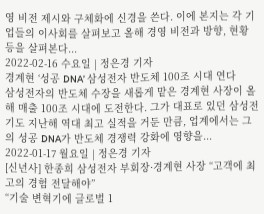영 비전 제시와 구체화에 신경을 쓴다. 이에 본지는 각 기업들의 이사회를 살펴보고 올해 경영 비전과 방향, 현황 등을 살펴본다...
2022-02-16 수요일 | 정은경 기자
경계현 ‘성공 DNA’ 삼성전자 반도체 100조 시대 연다
삼성전자의 반도체 수장을 새롭게 맡은 경계현 사장이 올해 매출 100조 시대에 도전한다. 그가 대표로 있던 삼성전기도 지난해 역대 최고 실적을 거둔 만큼, 업계에서는 그의 성공 DNA가 반도체 경쟁력 강화에 영향을...
2022-01-17 월요일 | 정은경 기자
[신년사] 한종희 삼성전자 부회장·경계현 사장 “고객에 최고의 경험 전달해야”
“기술 변혁기에 글로벌 1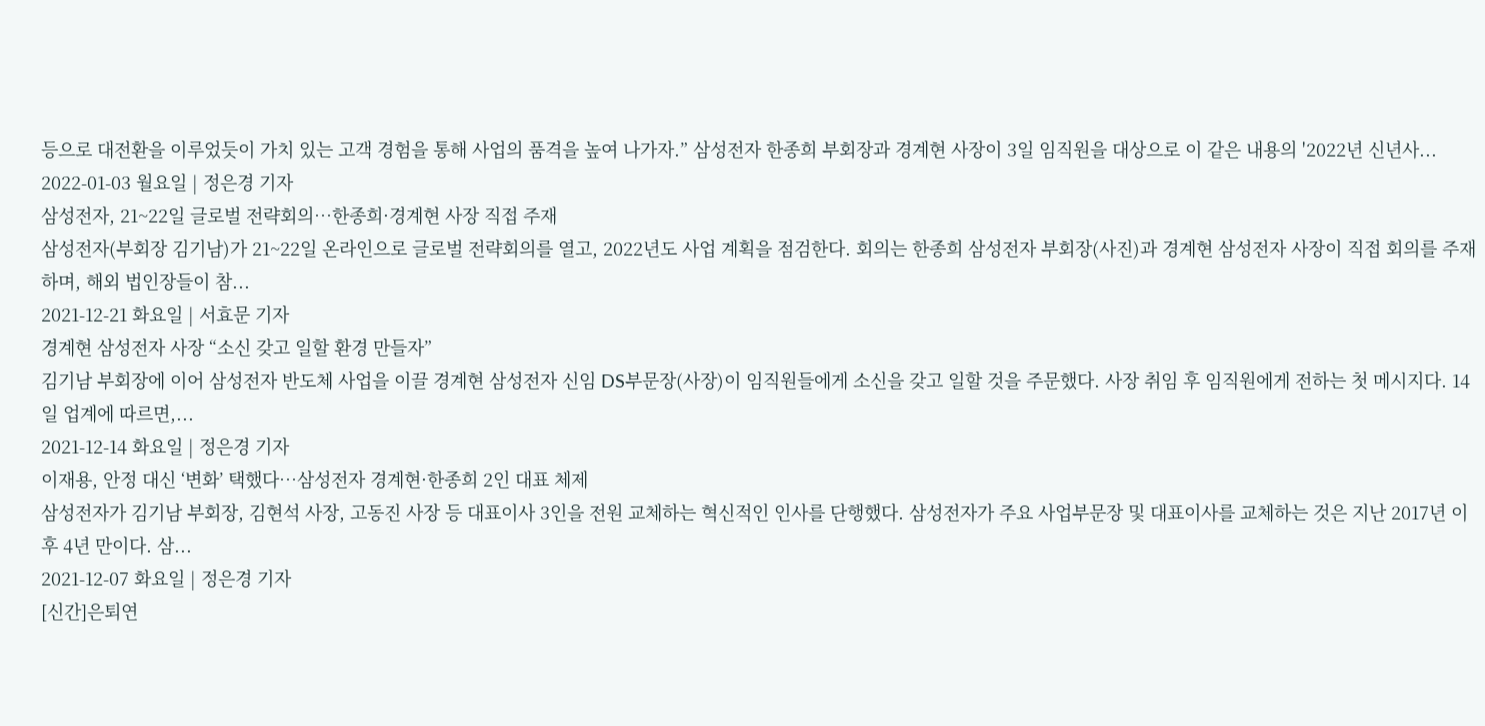등으로 대전환을 이루었듯이 가치 있는 고객 경험을 통해 사업의 품격을 높여 나가자.” 삼성전자 한종희 부회장과 경계현 사장이 3일 임직원을 대상으로 이 같은 내용의 '2022년 신년사...
2022-01-03 월요일 | 정은경 기자
삼성전자, 21~22일 글로벌 전략회의…한종희·경계현 사장 직접 주재
삼성전자(부회장 김기남)가 21~22일 온라인으로 글로벌 전략회의를 열고, 2022년도 사업 계획을 점검한다. 회의는 한종희 삼성전자 부회장(사진)과 경계현 삼성전자 사장이 직접 회의를 주재하며, 해외 법인장들이 참...
2021-12-21 화요일 | 서효문 기자
경계현 삼성전자 사장 “소신 갖고 일할 환경 만들자”
김기남 부회장에 이어 삼성전자 반도체 사업을 이끌 경계현 삼성전자 신임 DS부문장(사장)이 임직원들에게 소신을 갖고 일할 것을 주문했다. 사장 취임 후 임직원에게 전하는 첫 메시지다. 14일 업계에 따르면,...
2021-12-14 화요일 | 정은경 기자
이재용, 안정 대신 ‘변화’ 택했다…삼성전자 경계현·한종희 2인 대표 체제
삼성전자가 김기남 부회장, 김현석 사장, 고동진 사장 등 대표이사 3인을 전원 교체하는 혁신적인 인사를 단행했다. 삼성전자가 주요 사업부문장 및 대표이사를 교체하는 것은 지난 2017년 이후 4년 만이다. 삼...
2021-12-07 화요일 | 정은경 기자
[신간]은퇴연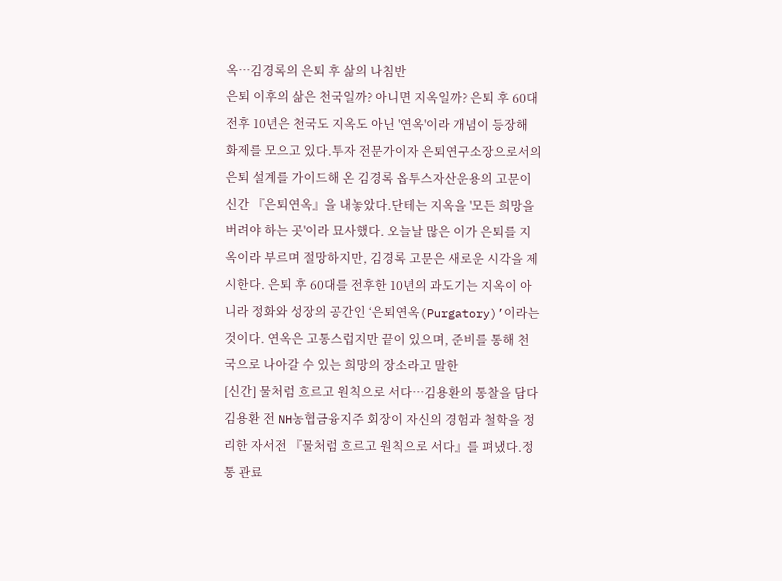옥…김경록의 은퇴 후 삶의 나침반
은퇴 이후의 삶은 천국일까? 아니면 지옥일까? 은퇴 후 60대 전후 10년은 천국도 지옥도 아닌 '연옥'이라 개념이 등장해 화제를 모으고 있다.투자 전문가이자 은퇴연구소장으로서의 은퇴 설계를 가이드해 온 김경록 옵투스자산운용의 고문이 신간 『은퇴연옥』을 내놓았다.단테는 지옥을 '모든 희망을 버려야 하는 곳'이라 묘사했다. 오늘날 많은 이가 은퇴를 지옥이라 부르며 절망하지만, 김경록 고문은 새로운 시각을 제시한다. 은퇴 후 60대를 전후한 10년의 과도기는 지옥이 아니라 정화와 성장의 공간인 ‘은퇴연옥(Purgatory)’이라는 것이다. 연옥은 고통스럽지만 끝이 있으며, 준비를 통해 천국으로 나아갈 수 있는 희망의 장소라고 말한
[신간] 물처럼 흐르고 원칙으로 서다…김용환의 통찰을 담다
김용환 전 NH농협금융지주 회장이 자신의 경험과 철학을 정리한 자서전 『물처럼 흐르고 원칙으로 서다』를 펴냈다.정통 관료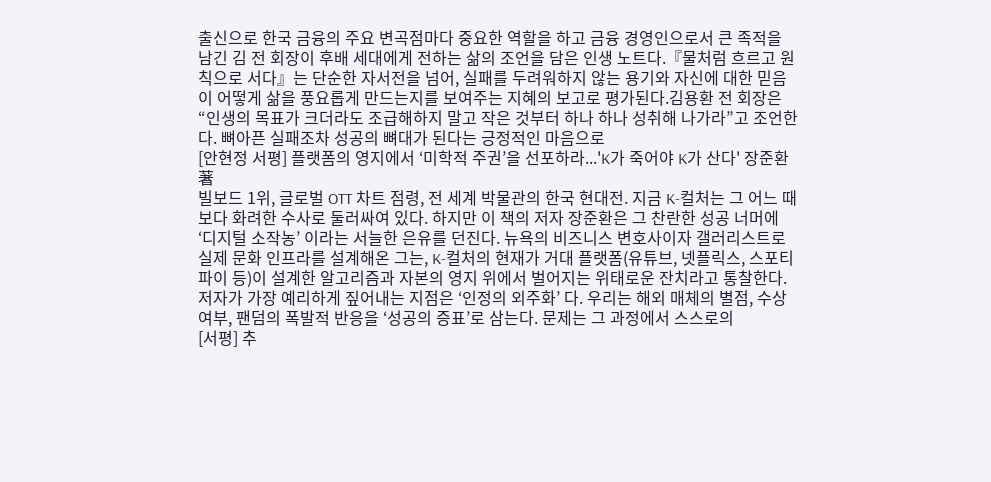출신으로 한국 금융의 주요 변곡점마다 중요한 역할을 하고 금융 경영인으로서 큰 족적을 남긴 김 전 회장이 후배 세대에게 전하는 삶의 조언을 담은 인생 노트다.『물처럼 흐르고 원칙으로 서다』는 단순한 자서전을 넘어, 실패를 두려워하지 않는 용기와 자신에 대한 믿음이 어떻게 삶을 풍요롭게 만드는지를 보여주는 지혜의 보고로 평가된다.김용환 전 회장은 “인생의 목표가 크더라도 조급해하지 말고 작은 것부터 하나 하나 성취해 나가라”고 조언한다. 뼈아픈 실패조차 성공의 뼈대가 된다는 긍정적인 마음으로
[안현정 서평] 플랫폼의 영지에서 ‘미학적 주권’을 선포하라...'K가 죽어야 K가 산다' 장준환 著
빌보드 1위, 글로벌 OTT 차트 점령, 전 세계 박물관의 한국 현대전. 지금 K-컬처는 그 어느 때보다 화려한 수사로 둘러싸여 있다. 하지만 이 책의 저자 장준환은 그 찬란한 성공 너머에 ‘디지털 소작농’ 이라는 서늘한 은유를 던진다. 뉴욕의 비즈니스 변호사이자 갤러리스트로 실제 문화 인프라를 설계해온 그는, K-컬처의 현재가 거대 플랫폼(유튜브, 넷플릭스, 스포티파이 등)이 설계한 알고리즘과 자본의 영지 위에서 벌어지는 위태로운 잔치라고 통찰한다.저자가 가장 예리하게 짚어내는 지점은 ‘인정의 외주화’ 다. 우리는 해외 매체의 별점, 수상 여부, 팬덤의 폭발적 반응을 ‘성공의 증표’로 삼는다. 문제는 그 과정에서 스스로의
[서평] 추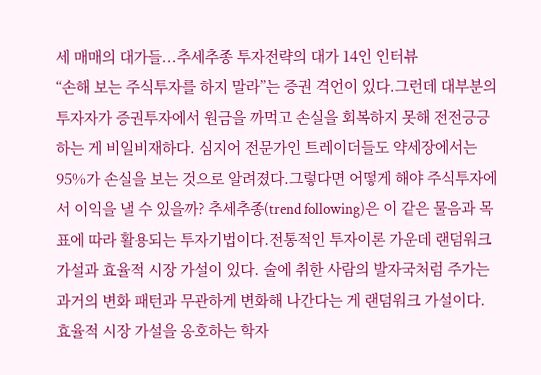세 매매의 대가들...추세추종 투자전략의 대가 14인 인터뷰
“손해 보는 주식투자를 하지 말라”는 증권 격언이 있다.그런데 대부분의 투자자가 증권투자에서 원금을 까먹고 손실을 회복하지 못해 전전긍긍하는 게 비일비재하다. 심지어 전문가인 트레이더들도 약세장에서는 95%가 손실을 보는 것으로 알려졌다.그렇다면 어떻게 해야 주식투자에서 이익을 낼 수 있을까? 추세추종(trend following)은 이 같은 물음과 목표에 따라 활용되는 투자기법이다.전통적인 투자이론 가운데 랜덤워크 가설과 효율적 시장 가설이 있다. 술에 취한 사람의 발자국처럼 주가는 과거의 변화 패턴과 무관하게 변화해 나간다는 게 랜덤워크 가설이다.효율적 시장 가설을 옹호하는 학자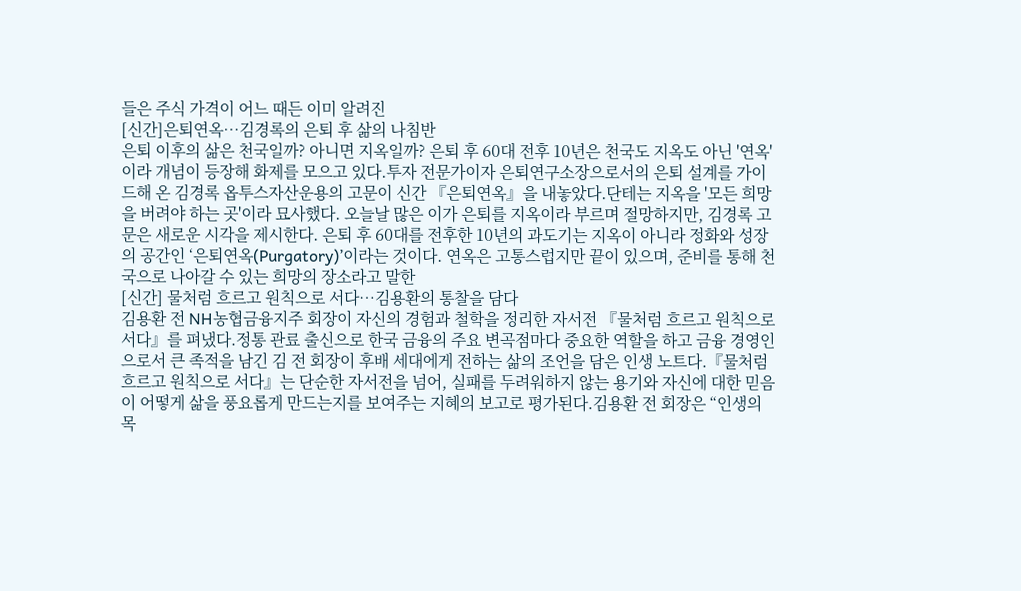들은 주식 가격이 어느 때든 이미 알려진
[신간]은퇴연옥…김경록의 은퇴 후 삶의 나침반
은퇴 이후의 삶은 천국일까? 아니면 지옥일까? 은퇴 후 60대 전후 10년은 천국도 지옥도 아닌 '연옥'이라 개념이 등장해 화제를 모으고 있다.투자 전문가이자 은퇴연구소장으로서의 은퇴 설계를 가이드해 온 김경록 옵투스자산운용의 고문이 신간 『은퇴연옥』을 내놓았다.단테는 지옥을 '모든 희망을 버려야 하는 곳'이라 묘사했다. 오늘날 많은 이가 은퇴를 지옥이라 부르며 절망하지만, 김경록 고문은 새로운 시각을 제시한다. 은퇴 후 60대를 전후한 10년의 과도기는 지옥이 아니라 정화와 성장의 공간인 ‘은퇴연옥(Purgatory)’이라는 것이다. 연옥은 고통스럽지만 끝이 있으며, 준비를 통해 천국으로 나아갈 수 있는 희망의 장소라고 말한
[신간] 물처럼 흐르고 원칙으로 서다…김용환의 통찰을 담다
김용환 전 NH농협금융지주 회장이 자신의 경험과 철학을 정리한 자서전 『물처럼 흐르고 원칙으로 서다』를 펴냈다.정통 관료 출신으로 한국 금융의 주요 변곡점마다 중요한 역할을 하고 금융 경영인으로서 큰 족적을 남긴 김 전 회장이 후배 세대에게 전하는 삶의 조언을 담은 인생 노트다.『물처럼 흐르고 원칙으로 서다』는 단순한 자서전을 넘어, 실패를 두려워하지 않는 용기와 자신에 대한 믿음이 어떻게 삶을 풍요롭게 만드는지를 보여주는 지혜의 보고로 평가된다.김용환 전 회장은 “인생의 목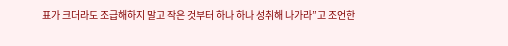표가 크더라도 조급해하지 말고 작은 것부터 하나 하나 성취해 나가라”고 조언한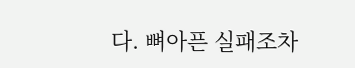다. 뼈아픈 실패조차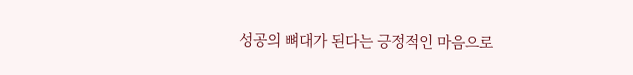성공의 뼈대가 된다는 긍정적인 마음으로